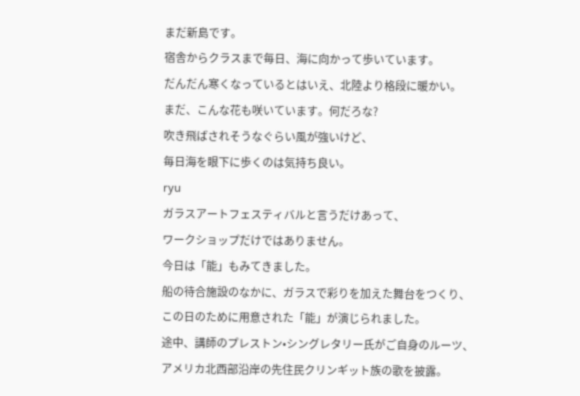まだ新島です。
宿舎からクラスまで毎日、海に向かって歩いています。
だんだん寒くなっているとはいえ、北陸より格段に暖かい。
まだ、こんな花も咲いています。何だろな?
吹き飛ばされそうなぐらい風が強いけど、
毎日海を眼下に歩くのは気持ち良い。
ryu
ガラスアートフェスティバルと言うだけあって、
ワークショップだけではありません。
今日は「能」もみてきました。
船の待合施設のなかに、ガラスで彩りを加えた舞台をつくり、
この日のために用意された「能」が演じられました。
途中、講師のプレストン•シングレタリー氏がご自身のルーツ、
アメリカ北西部沿岸の先住民クリンギット族の歌を披露。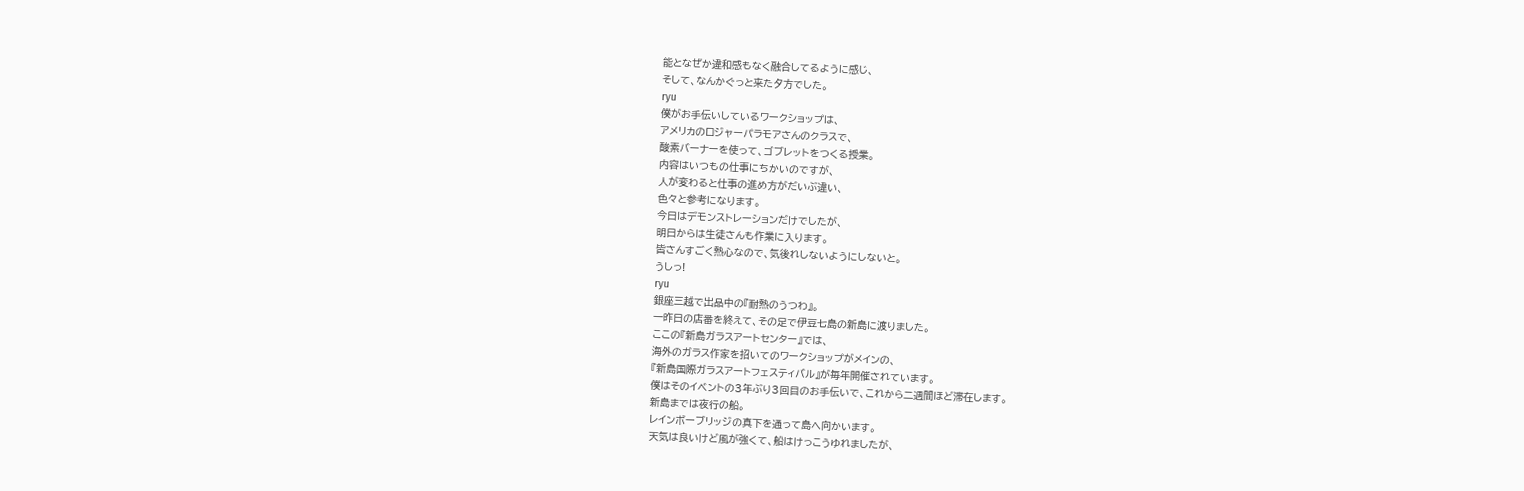能となぜか違和感もなく融合してるように感じ、
そして、なんかぐっと来た夕方でした。
ryu
僕がお手伝いしているワークショップは、
アメリカのロジャーパラモアさんのクラスで、
酸素バーナーを使って、ゴブレットをつくる授業。
内容はいつもの仕事にちかいのですが、
人が変わると仕事の進め方がだいぶ違い、
色々と参考になります。
今日はデモンストレーションだけでしたが、
明日からは生徒さんも作業に入ります。
皆さんすごく熱心なので、気後れしないようにしないと。
うしっ!
ryu
銀座三越で出品中の『耐熱のうつわ』。
一昨日の店番を終えて、その足で伊豆七島の新島に渡りました。
ここの『新島ガラスアートセンター』では、
海外のガラス作家を招いてのワークショップがメインの、
『新島国際ガラスアートフェスティバル』が毎年開催されています。
僕はそのイベントの3年ぶり3回目のお手伝いで、これから二週間ほど滞在します。
新島までは夜行の船。
レインボーブリッジの真下を通って島へ向かいます。
天気は良いけど風が強くて、船はけっこうゆれましたが、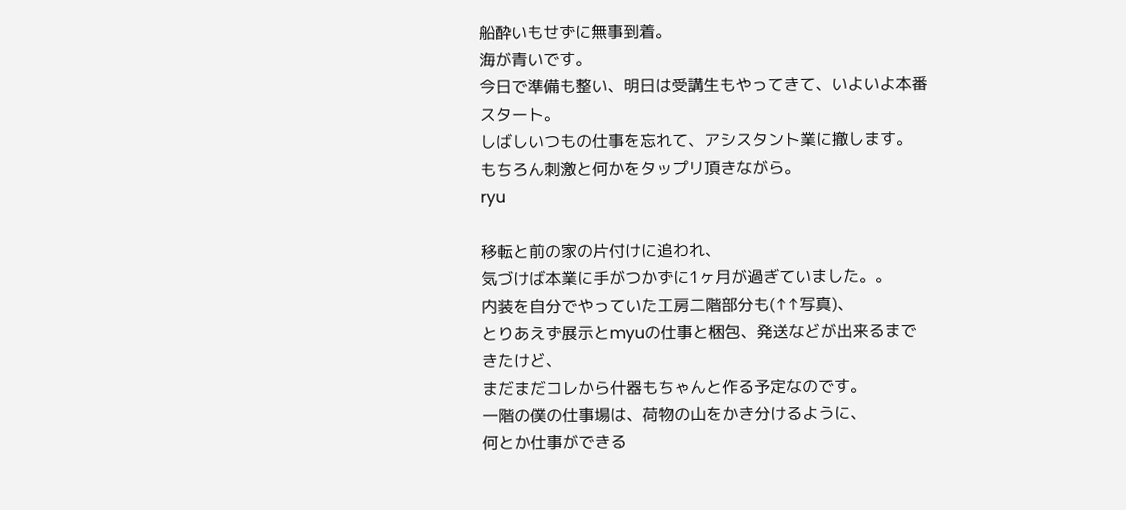船酔いもせずに無事到着。
海が青いです。
今日で準備も整い、明日は受講生もやってきて、いよいよ本番スタート。
しばしいつもの仕事を忘れて、アシスタント業に撤します。
もちろん刺激と何かをタップリ頂きながら。
ryu

移転と前の家の片付けに追われ、
気づけば本業に手がつかずに1ヶ月が過ぎていました。。
内装を自分でやっていた工房二階部分も(↑↑写真)、
とりあえず展示とmyuの仕事と梱包、発送などが出来るまできたけど、
まだまだコレから什器もちゃんと作る予定なのです。
一階の僕の仕事場は、荷物の山をかき分けるように、
何とか仕事ができる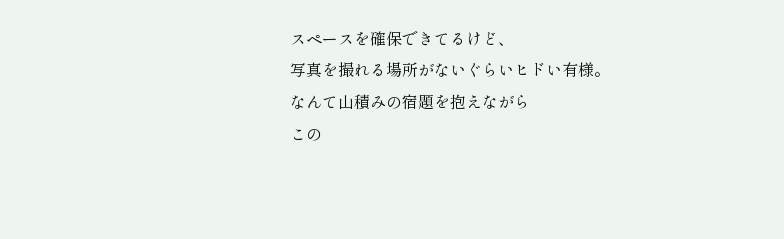スペースを確保できてるけど、
写真を撮れる場所がないぐらいヒドい有様。
なんて山積みの宿題を抱えながら
この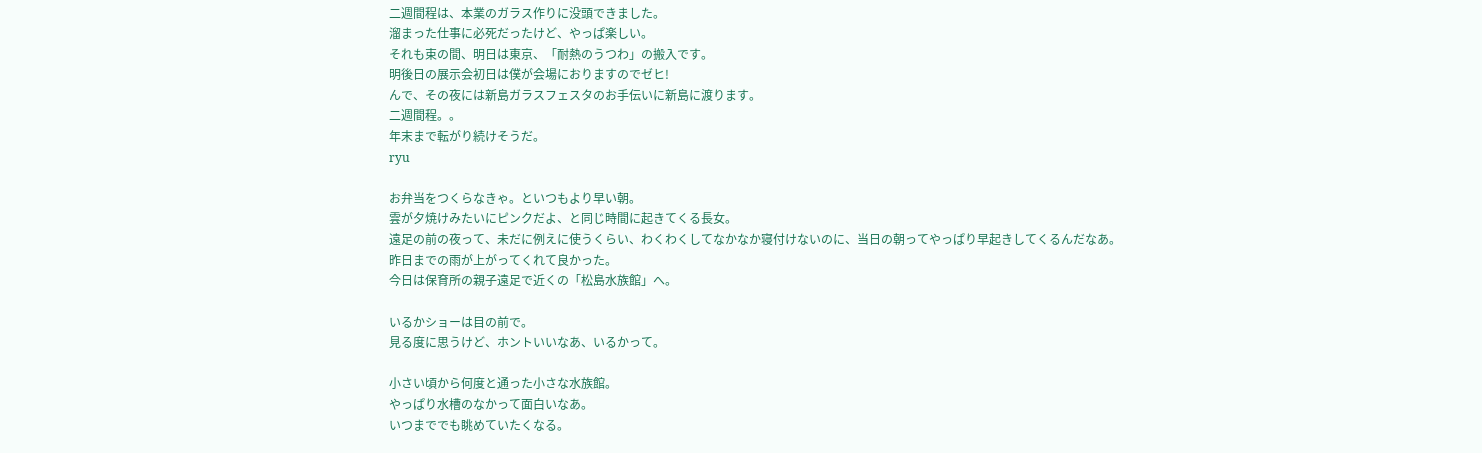二週間程は、本業のガラス作りに没頭できました。
溜まった仕事に必死だったけど、やっぱ楽しい。
それも束の間、明日は東京、「耐熱のうつわ」の搬入です。
明後日の展示会初日は僕が会場におりますのでゼヒ!
んで、その夜には新島ガラスフェスタのお手伝いに新島に渡ります。
二週間程。。
年末まで転がり続けそうだ。
ryu

お弁当をつくらなきゃ。といつもより早い朝。
雲が夕焼けみたいにピンクだよ、と同じ時間に起きてくる長女。
遠足の前の夜って、未だに例えに使うくらい、わくわくしてなかなか寝付けないのに、当日の朝ってやっぱり早起きしてくるんだなあ。
昨日までの雨が上がってくれて良かった。
今日は保育所の親子遠足で近くの「松島水族館」へ。

いるかショーは目の前で。
見る度に思うけど、ホントいいなあ、いるかって。

小さい頃から何度と通った小さな水族館。
やっぱり水槽のなかって面白いなあ。
いつまででも眺めていたくなる。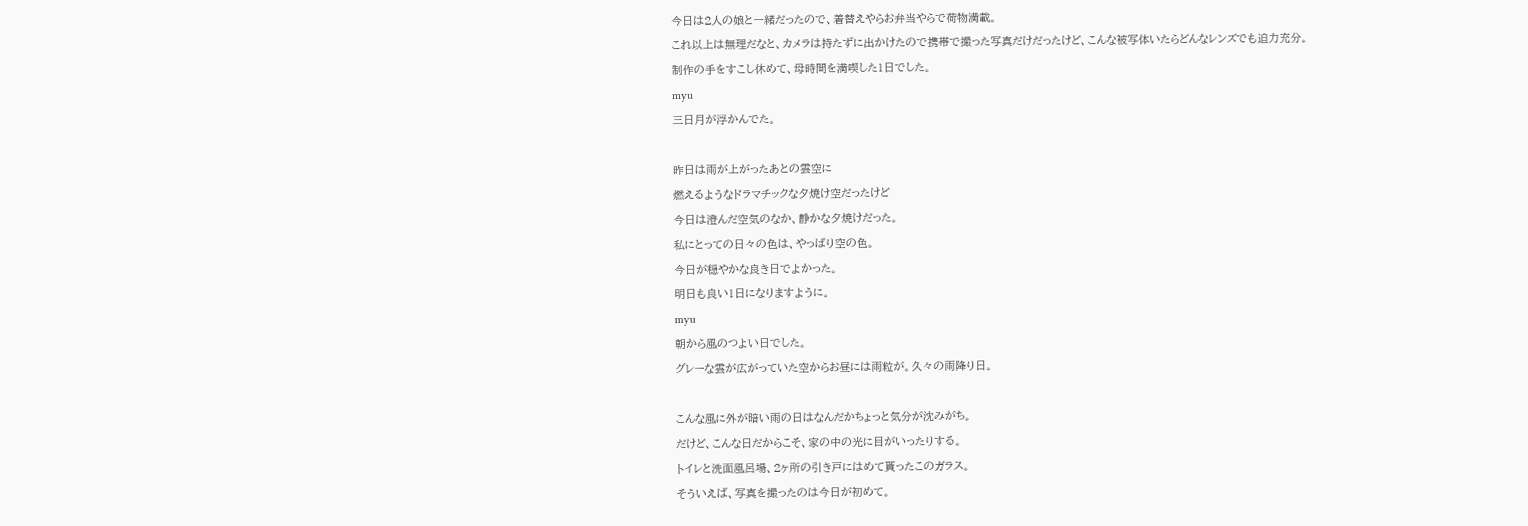今日は2人の娘と一緒だったので、着替えやらお弁当やらで荷物満載。
これ以上は無理だなと、カメラは持たずに出かけたので携帯で撮った写真だけだったけど、こんな被写体いたらどんなレンズでも迫力充分。
制作の手をすこし休めて、母時間を満喫した1日でした。
myu
三日月が浮かんでた。

昨日は雨が上がったあとの雲空に
燃えるようなドラマチックな夕焼け空だったけど
今日は澄んだ空気のなか、静かな夕焼けだった。
私にとっての日々の色は、やっぱり空の色。
今日が穏やかな良き日でよかった。
明日も良い1日になりますように。
myu
朝から風のつよい日でした。
グレーな雲が広がっていた空からお昼には雨粒が。久々の雨降り日。

こんな風に外が暗い雨の日はなんだかちょっと気分が沈みがち。
だけど、こんな日だからこそ、家の中の光に目がいったりする。
トイレと洗面風呂場、2ヶ所の引き戸にはめて貰ったこのガラス。
そういえば、写真を撮ったのは今日が初めて。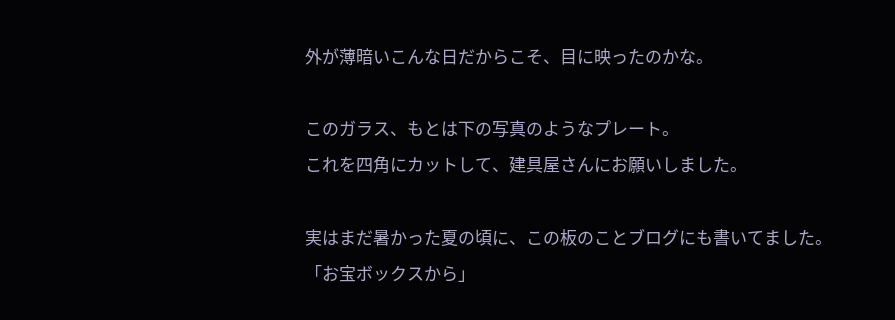外が薄暗いこんな日だからこそ、目に映ったのかな。

このガラス、もとは下の写真のようなプレート。
これを四角にカットして、建具屋さんにお願いしました。

実はまだ暑かった夏の頃に、この板のことブログにも書いてました。
「お宝ボックスから」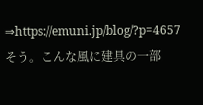⇒https://emuni.jp/blog/?p=4657
そう。こんな風に建具の一部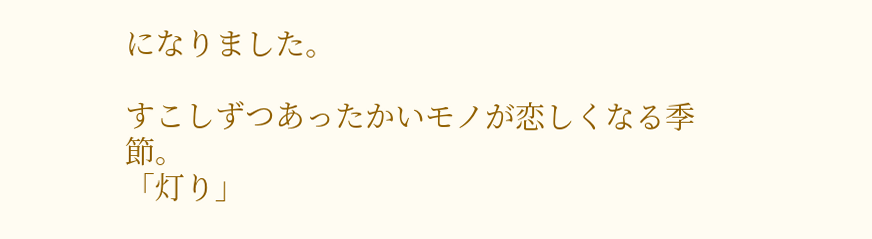になりました。

すこしずつあったかいモノが恋しくなる季節。
「灯り」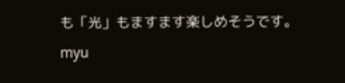も「光」もますます楽しめそうです。
myu